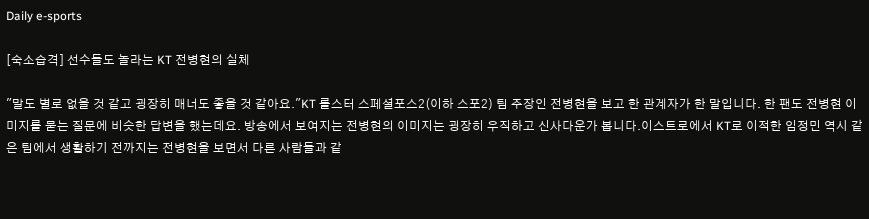Daily e-sports

[숙소습격] 선수들도 놀라는 KT 전병현의 실체

"말도 별로 없을 것 같고 굉장히 매너도 좋을 것 같아요."KT 롤스터 스페셜포스2(이하 스포2) 팀 주장인 전병현을 보고 한 관계자가 한 말입니다. 한 팬도 전병현 이미지를 묻는 질문에 비슷한 답변을 했는데요. 방송에서 보여지는 전병현의 이미지는 굉장히 우직하고 신사다운가 봅니다.이스트로에서 KT로 이적한 임정민 역시 같은 팀에서 생활하기 전까지는 전병현을 보면서 다른 사람들과 같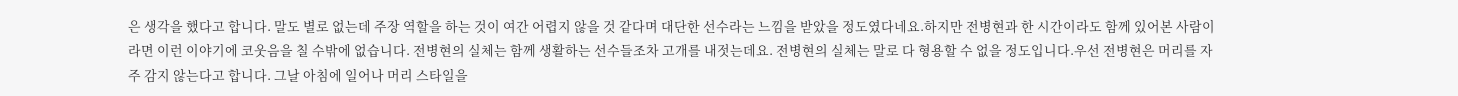은 생각을 했다고 합니다. 말도 별로 없는데 주장 역할을 하는 것이 여간 어렵지 않을 것 같다며 대단한 선수라는 느낌을 받았을 정도였다네요.하지만 전병현과 한 시간이라도 함께 있어본 사람이라면 이런 이야기에 코웃음을 칠 수밖에 없습니다. 전병현의 실체는 함께 생활하는 선수들조차 고개를 내젓는데요. 전병현의 실체는 말로 다 형용할 수 없을 정도입니다.우선 전병현은 머리를 자주 감지 않는다고 합니다. 그날 아침에 일어나 머리 스타일을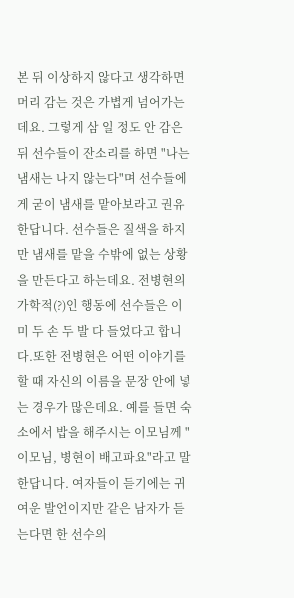본 뒤 이상하지 않다고 생각하면 머리 감는 것은 가볍게 넘어가는데요. 그렇게 삼 일 정도 안 감은 뒤 선수들이 잔소리를 하면 "나는 냄새는 나지 않는다"며 선수들에게 굳이 냄새를 맡아보라고 권유한답니다. 선수들은 질색을 하지만 냄새를 맡을 수밖에 없는 상황을 만든다고 하는데요. 전병현의 가학적(?)인 행동에 선수들은 이미 두 손 두 발 다 들었다고 합니다.또한 전병현은 어떤 이야기를 할 때 자신의 이름을 문장 안에 넣는 경우가 많은데요. 예를 들면 숙소에서 밥을 해주시는 이모님께 "이모님, 병현이 배고파요"라고 말한답니다. 여자들이 듣기에는 귀여운 발언이지만 같은 남자가 듣는다면 한 선수의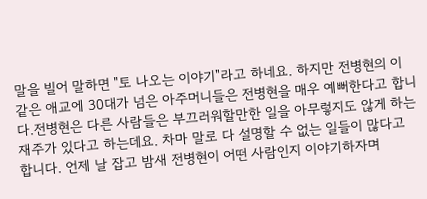말을 빌어 말하면 "토 나오는 이야기"라고 하네요. 하지만 전병현의 이 같은 애교에 30대가 넘은 아주머니들은 전병현을 매우 예뻐한다고 합니다.전병현은 다른 사람들은 부끄러워할만한 일을 아무렇지도 않게 하는 재주가 있다고 하는데요. 차마 말로 다 설명할 수 없는 일들이 많다고 합니다. 언제 날 잡고 밤새 전병현이 어떤 사람인지 이야기하자며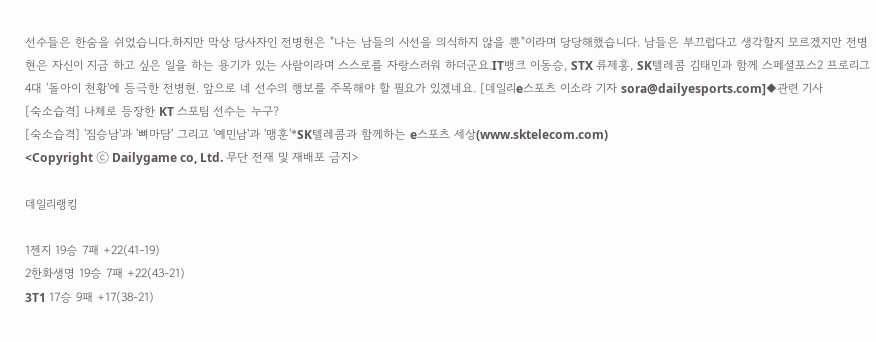선수들은 한숨을 쉬었습니다.하지만 막상 당사자인 전병현은 "나는 남들의 시선을 의식하지 않을 뿐"이라며 당당해했습니다. 남들은 부끄럽다고 생각할지 모르겠지만 전병현은 자신이 지금 하고 싶은 일을 하는 용기가 있는 사람이라며 스스로를 자랑스러워 하더군요.IT뱅크 이동승, STX 류제홍, SK텔레콤 김태민과 함께 스페셜포스2 프로리그 4대 '돌아이 천황'에 등극한 전병현. 앞으로 네 선수의 행보를 주목해야 할 필요가 있겠네요. [데일리e스포츠 이소라 기자 sora@dailyesports.com]◆관련 기사
[숙소습격] 나체로 등장한 KT 스포팀 선수는 누구?
[숙소습격] '짐승남'과 '뼈마담' 그리고 '예민남'과 '맹훈'*SK텔레콤과 함께하는 e스포츠 세상(www.sktelecom.com)
<Copyright ⓒ Dailygame co, Ltd. 무단 전재 및 재배포 금지>

데일리랭킹

1젠지 19승 7패 +22(41-19)
2한화생명 19승 7패 +22(43-21)
3T1 17승 9패 +17(38-21)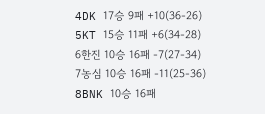4DK 17승 9패 +10(36-26)
5KT 15승 11패 +6(34-28)
6한진 10승 16패 -7(27-34)
7농심 10승 16패 -11(25-36)
8BNK 10승 16패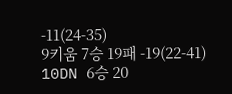-11(24-35)
9키움 7승 19패 -19(22-41)
10DN 6승 20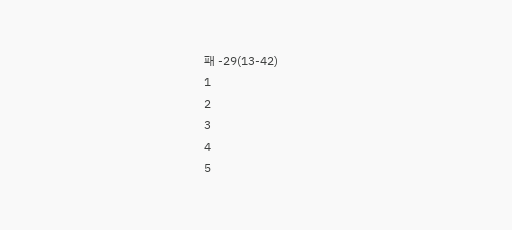패 -29(13-42)
1
2
3
4
5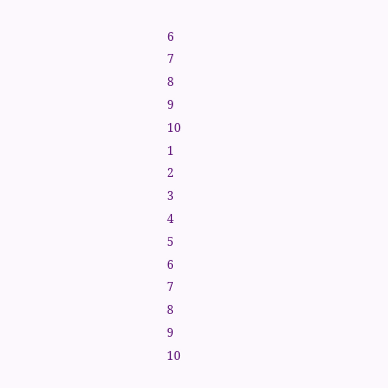6
7
8
9
10
1
2
3
4
5
6
7
8
9
10